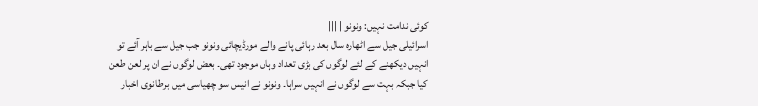کوئی ندامت نہیں: ونونو | |||
اسرائیلی جیل سے اٹھارہ سال بعد رہائی پانے والے مورڈیچائی ونونو جب جیل سے باہر آئے تو انہیں دیکھنے کے لئے لوگوں کی بڑی تعداد وہاں موجود تھی۔ بعض لوگوں نے ان پر لعن طعن کیا جبکہ بہت سے لوگوں نے انہیں سراہا۔ ونونو نے انیس سو چھیاسی میں برطانوی اخبار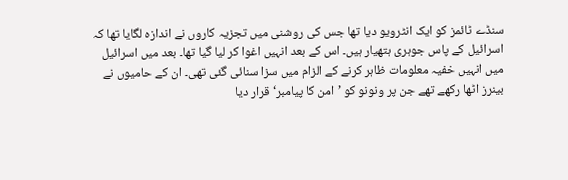سنڈے ٹائمز کو ایک انٹرویو دیا تھا جس کی روشنی میں تجزیہ کاروں نے اندازہ لگایا تھا کہ اسرائیل کے پاس جوہری ہتھیار ہیں۔ اس کے بعد انہیں اغوا کر لیا گیا تھا۔ بعد میں اسرائیل میں انہیں خفیہ معلومات ظاہر کرنے کے الزام میں سزا سنائی گئی تھی۔ ان کے حامیوں نے بینرز اٹھا رکھے تھے جن پر ونونو کو ’امن کا پیامبر‘ قرار دیا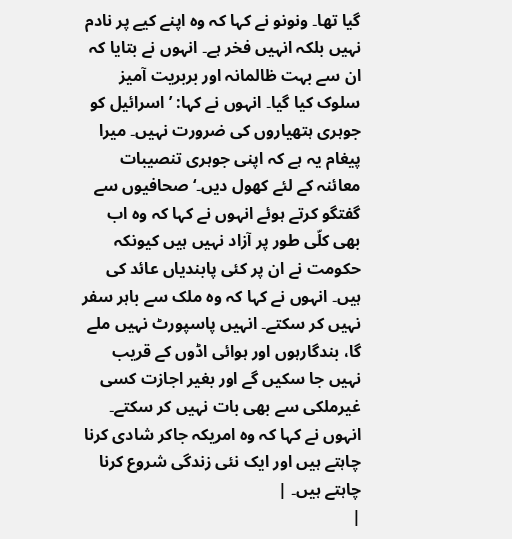گیا تھا۔ ونونو نے کہا کہ وہ اپنے کیے پر نادم نہیں بلکہ انہیں فخر ہے۔ انہوں نے بتایا کہ ان سے بہت ظالمانہ اور بربریت آمیز سلوک کیا گیا۔ انہوں نے کہا: ’اسرائیل کو جوہری ہتھیاروں کی ضرورت نہیں۔ میرا پیغام یہ ہے کہ اپنی جوہری تنصیبات معائنہ کے لئے کھول دیں۔‘ صحافیوں سے گفتگو کرتے ہوئے انہوں نے کہا کہ وہ اب بھی کلّی طور پر آزاد نہیں ہیں کیونکہ حکومت نے ان پر کئی پابندیاں عائد کی ہیں۔ انہوں نے کہا کہ وہ ملک سے باہر سفر نہیں کر سکتے۔ انہیں پاسپورٹ نہیں ملے گا، بندگارہوں اور ہوائی اڈوں کے قریب نہیں جا سکیں گے اور بغیر اجازت کسی غیرملکی سے بھی بات نہیں کر سکتے۔ انہوں نے کہا کہ وہ امریکہ جاکر شادی کرنا چاہتے ہیں اور ایک نئی زندگی شروع کرنا چاہتے ہیں۔ |
|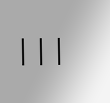|||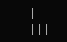| |||